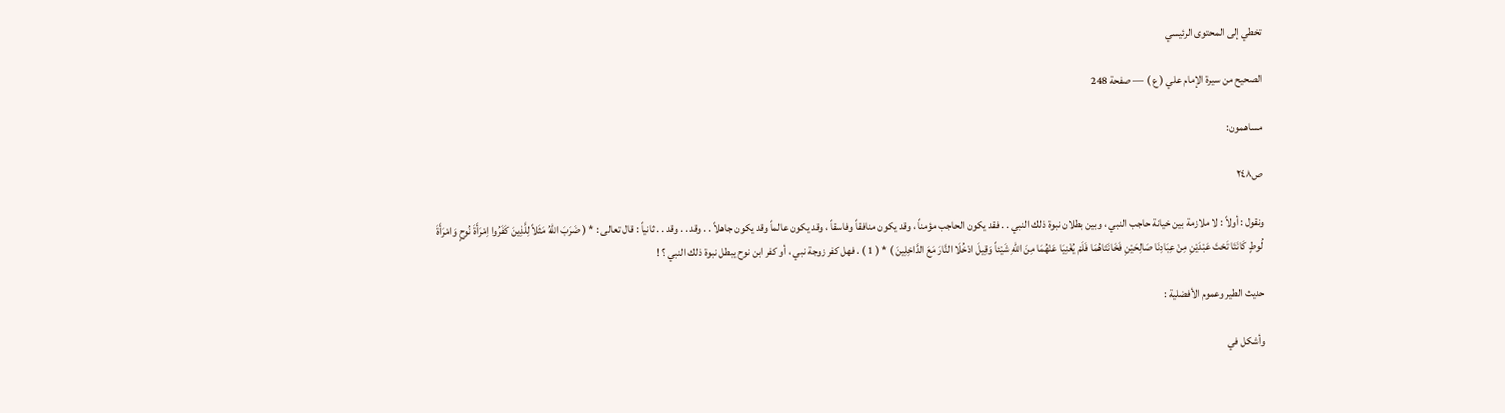تخطي إلى المحتوى الرئيسي

الصحيح من سيرة الإمام علي ( ع ) — صفحة 248

مساهمون:

ص٢٤٨

ونقول : أولاً : لا ملازمة بين خيانة حاجب النبي ، وبين بطلان نبوة ذلك النبي . . فقد يكون الحاجب مؤمناً ، وقد يكون منافقاً وفاسقاً ، وقد يكون عالماً وقد يكون جاهلاً . . وقد . . وقد . . ثانياً : قال تعالى : * ( ضَرَبَ اللهُ مَثَلاً لِلَّذِينَ كَفَرُوا اِمْرَأَةَ نُوحٍ وَامْرَأَةَ لُوطٍ كَانَتَا تَحْتَ عَبْدَيْنِ مِنْ عِبَادِنَا صَالِحَيْنِ فَخَانَتَاهُمَا فَلَمْ يُغْنِيَا عَنْهُمَا مِنَ اللهِ شَيْئاً وَقِيلَ ادْخُلَا النَّارَ مَعَ الدَّاخِلِينَ ) * ( 1 ) . فهل كفر زوجة نبي ، أو كفر ابن نوح يبطل نبوة ذلك النبي ؟ !

حديث الطير وعموم الأفضلية :

وأشكل في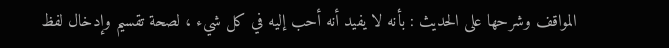المواقف وشرحها على الحديث : بأنه لا يفيد أنه أحب إليه في كل شيء ، لصحة تقسيم وإدخال لفظ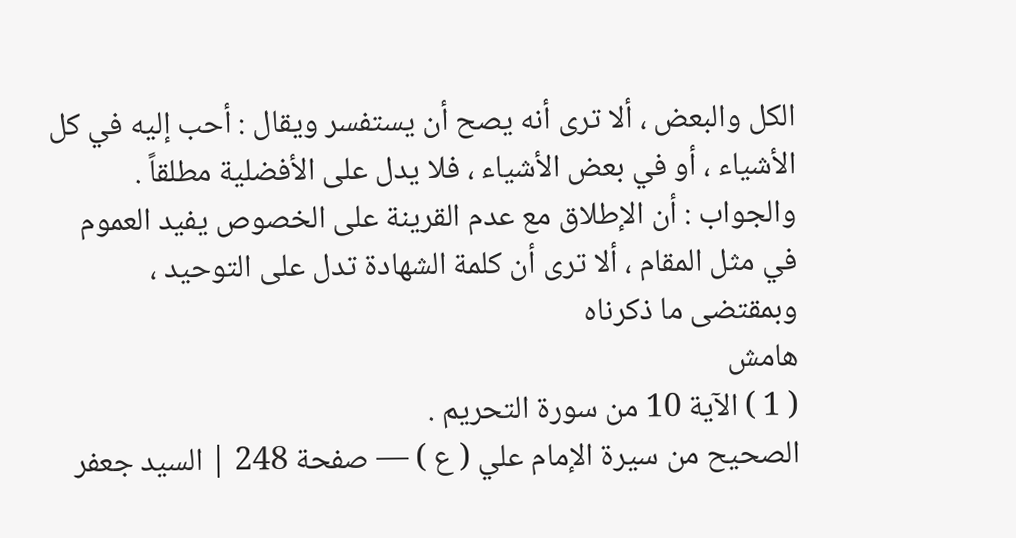الكل والبعض ، ألا ترى أنه يصح أن يستفسر ويقال : أحب إليه في كل الأشياء ، أو في بعض الأشياء ، فلا يدل على الأفضلية مطلقاً . والجواب : أن الإطلاق مع عدم القرينة على الخصوص يفيد العموم في مثل المقام ، ألا ترى أن كلمة الشهادة تدل على التوحيد ، وبمقتضى ما ذكرناه
هامش
( 1 ) الآية 10 من سورة التحريم .
الصحيح من سيرة الإمام علي ( ع ) — صفحة 248 | السيد جعفر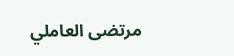مرتضى العاملي